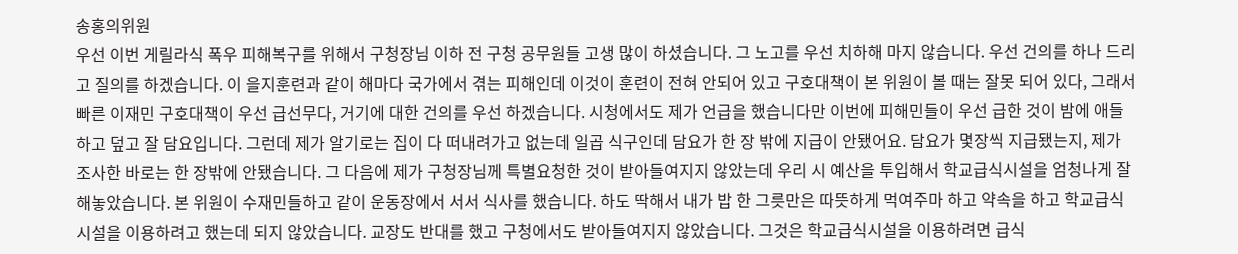송홍의위원
우선 이번 게릴라식 폭우 피해복구를 위해서 구청장님 이하 전 구청 공무원들 고생 많이 하셨습니다. 그 노고를 우선 치하해 마지 않습니다. 우선 건의를 하나 드리고 질의를 하겠습니다. 이 을지훈련과 같이 해마다 국가에서 겪는 피해인데 이것이 훈련이 전혀 안되어 있고 구호대책이 본 위원이 볼 때는 잘못 되어 있다, 그래서 빠른 이재민 구호대책이 우선 급선무다, 거기에 대한 건의를 우선 하겠습니다. 시청에서도 제가 언급을 했습니다만 이번에 피해민들이 우선 급한 것이 밤에 애들하고 덮고 잘 담요입니다. 그런데 제가 알기로는 집이 다 떠내려가고 없는데 일곱 식구인데 담요가 한 장 밖에 지급이 안됐어요. 담요가 몇장씩 지급됐는지, 제가 조사한 바로는 한 장밖에 안됐습니다. 그 다음에 제가 구청장님께 특별요청한 것이 받아들여지지 않았는데 우리 시 예산을 투입해서 학교급식시설을 엄청나게 잘 해놓았습니다. 본 위원이 수재민들하고 같이 운동장에서 서서 식사를 했습니다. 하도 딱해서 내가 밥 한 그릇만은 따뜻하게 먹여주마 하고 약속을 하고 학교급식시설을 이용하려고 했는데 되지 않았습니다. 교장도 반대를 했고 구청에서도 받아들여지지 않았습니다. 그것은 학교급식시설을 이용하려면 급식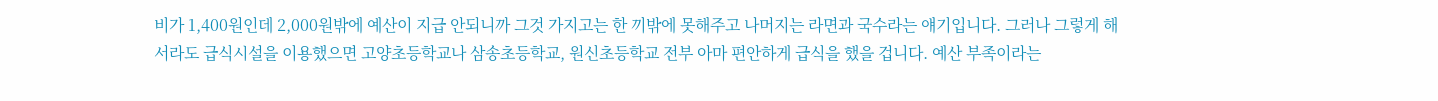비가 1,400원인데 2,000원밖에 예산이 지급 안되니까 그것 가지고는 한 끼밖에 못해주고 나머지는 라면과 국수라는 얘기입니다. 그러나 그렇게 해서라도 급식시설을 이용했으면 고양초등학교나 삼송초등학교, 원신초등학교 전부 아마 편안하게 급식을 했을 겁니다. 예산 부족이라는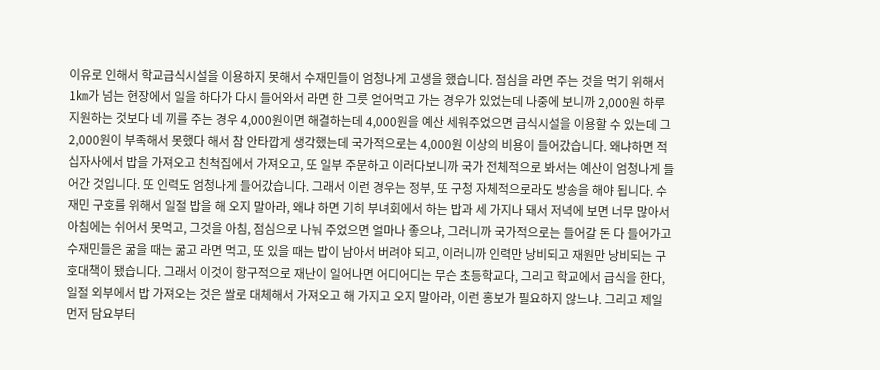이유로 인해서 학교급식시설을 이용하지 못해서 수재민들이 엄청나게 고생을 했습니다. 점심을 라면 주는 것을 먹기 위해서 1㎞가 넘는 현장에서 일을 하다가 다시 들어와서 라면 한 그릇 얻어먹고 가는 경우가 있었는데 나중에 보니까 2,000원 하루 지원하는 것보다 네 끼를 주는 경우 4,000원이면 해결하는데 4,000원을 예산 세워주었으면 급식시설을 이용할 수 있는데 그 2,000원이 부족해서 못했다 해서 참 안타깝게 생각했는데 국가적으로는 4,000원 이상의 비용이 들어갔습니다. 왜냐하면 적십자사에서 밥을 가져오고 친척집에서 가져오고, 또 일부 주문하고 이러다보니까 국가 전체적으로 봐서는 예산이 엄청나게 들어간 것입니다. 또 인력도 엄청나게 들어갔습니다. 그래서 이런 경우는 정부, 또 구청 자체적으로라도 방송을 해야 됩니다. 수재민 구호를 위해서 일절 밥을 해 오지 말아라, 왜냐 하면 기히 부녀회에서 하는 밥과 세 가지나 돼서 저녁에 보면 너무 많아서 아침에는 쉬어서 못먹고, 그것을 아침, 점심으로 나눠 주었으면 얼마나 좋으냐, 그러니까 국가적으로는 들어갈 돈 다 들어가고 수재민들은 굶을 때는 굶고 라면 먹고, 또 있을 때는 밥이 남아서 버려야 되고, 이러니까 인력만 낭비되고 재원만 낭비되는 구호대책이 됐습니다. 그래서 이것이 항구적으로 재난이 일어나면 어디어디는 무슨 초등학교다, 그리고 학교에서 급식을 한다, 일절 외부에서 밥 가져오는 것은 쌀로 대체해서 가져오고 해 가지고 오지 말아라, 이런 홍보가 필요하지 않느냐. 그리고 제일 먼저 담요부터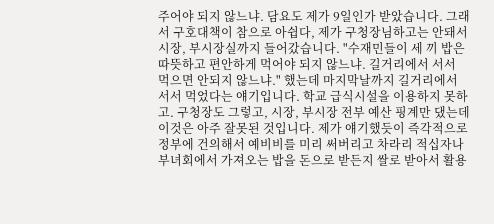주어야 되지 않느냐. 담요도 제가 9일인가 받았습니다. 그래서 구호대책이 참으로 아쉽다, 제가 구청장님하고는 안돼서 시장, 부시장실까지 들어갔습니다. "수재민들이 세 끼 밥은 따뜻하고 편안하게 먹어야 되지 않느냐. 길거리에서 서서 먹으면 안되지 않느냐." 했는데 마지막날까지 길거리에서 서서 먹었다는 얘기입니다. 학교 급식시설을 이용하지 못하고. 구청장도 그렇고, 시장, 부시장 전부 예산 핑계만 댔는데 이것은 아주 잘못된 것입니다. 제가 얘기했듯이 즉각적으로 정부에 건의해서 예비비를 미리 써버리고 차라리 적십자나 부녀회에서 가져오는 밥을 돈으로 받든지 쌀로 받아서 활용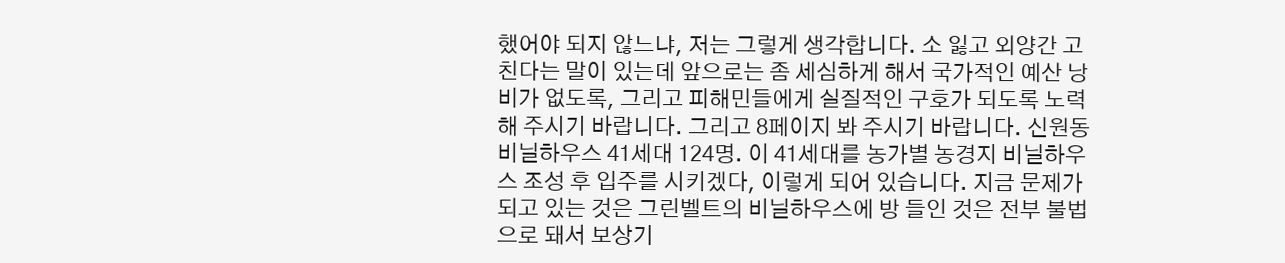했어야 되지 않느냐, 저는 그렇게 생각합니다. 소 잃고 외양간 고친다는 말이 있는데 앞으로는 좀 세심하게 해서 국가적인 예산 낭비가 없도록, 그리고 피해민들에게 실질적인 구호가 되도록 노력해 주시기 바랍니다. 그리고 8페이지 봐 주시기 바랍니다. 신원동 비닐하우스 41세대 124명. 이 41세대를 농가별 농경지 비닐하우스 조성 후 입주를 시키겠다, 이렇게 되어 있습니다. 지금 문제가 되고 있는 것은 그린벨트의 비닐하우스에 방 들인 것은 전부 불법으로 돼서 보상기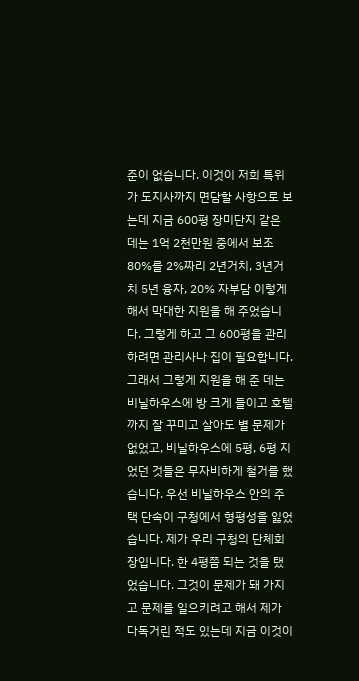준이 없습니다. 이것이 저희 특위가 도지사까지 면담할 사항으로 보는데 지금 600평 장미단지 같은 데는 1억 2천만원 중에서 보조 80%를 2%짜리 2년거치, 3년거치 5년 융자, 20% 자부담 이렇게 해서 막대한 지원을 해 주었습니다. 그렇게 하고 그 600평을 관리하려면 관리사나 집이 필요합니다. 그래서 그렇게 지원을 해 준 데는 비닐하우스에 방 크게 들이고 호텔까지 잘 꾸미고 살아도 별 문제가 없었고, 비닐하우스에 5평, 6평 지었던 것들은 무자비하게 철거를 했습니다. 우선 비닐하우스 안의 주택 단속이 구청에서 형평성을 잃었습니다. 제가 우리 구청의 단체회장입니다. 한 4평쯤 되는 것을 탰었습니다. 그것이 문제가 돼 가지고 문제를 일으키려고 해서 제가 다독거린 적도 있는데 지금 이것이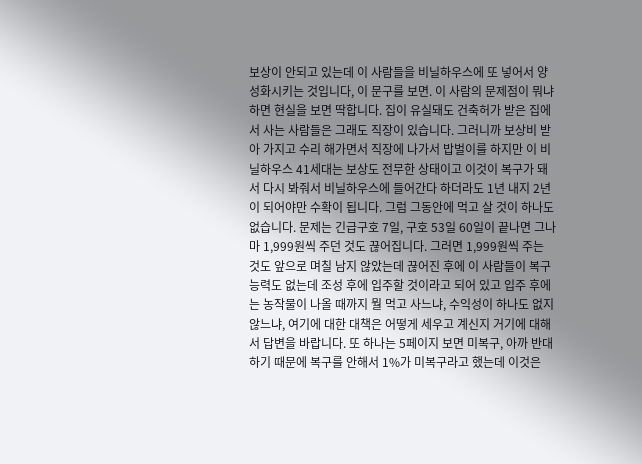보상이 안되고 있는데 이 사람들을 비닐하우스에 또 넣어서 양성화시키는 것입니다, 이 문구를 보면. 이 사람의 문제점이 뭐냐 하면 현실을 보면 딱합니다. 집이 유실돼도 건축허가 받은 집에서 사는 사람들은 그래도 직장이 있습니다. 그러니까 보상비 받아 가지고 수리 해가면서 직장에 나가서 밥벌이를 하지만 이 비닐하우스 41세대는 보상도 전무한 상태이고 이것이 복구가 돼서 다시 봐줘서 비닐하우스에 들어간다 하더라도 1년 내지 2년이 되어야만 수확이 됩니다. 그럼 그동안에 먹고 살 것이 하나도 없습니다. 문제는 긴급구호 7일, 구호 53일 60일이 끝나면 그나마 1,999원씩 주던 것도 끊어집니다. 그러면 1,999원씩 주는 것도 앞으로 며칠 남지 않았는데 끊어진 후에 이 사람들이 복구능력도 없는데 조성 후에 입주할 것이라고 되어 있고 입주 후에는 농작물이 나올 때까지 뭘 먹고 사느냐, 수익성이 하나도 없지 않느냐, 여기에 대한 대책은 어떻게 세우고 계신지 거기에 대해서 답변을 바랍니다. 또 하나는 5페이지 보면 미복구, 아까 반대하기 때문에 복구를 안해서 1%가 미복구라고 했는데 이것은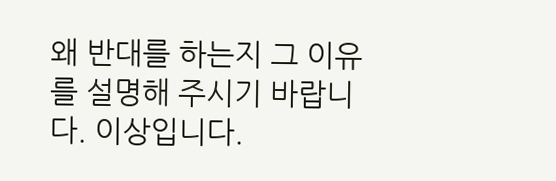왜 반대를 하는지 그 이유를 설명해 주시기 바랍니다. 이상입니다.